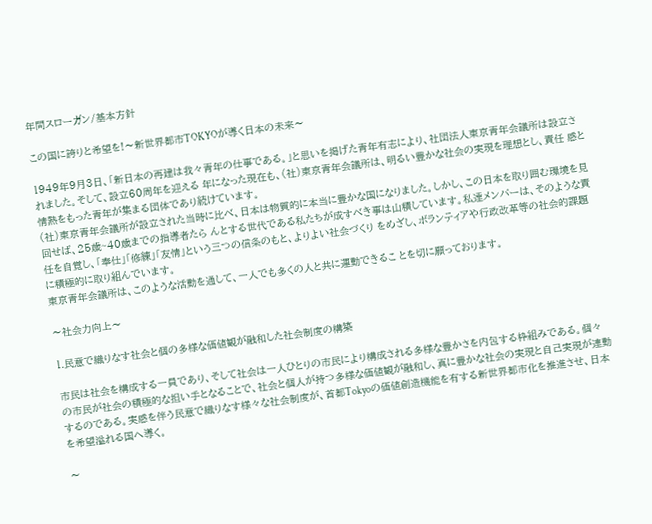年間スローガン/基本方針

この国に誇りと希望を!〜新世界都市TOKYOが導く日本の未来〜

1949年9月3日、「新日本の再建は我々青年の仕事である。」と思いを掲げた青年有志により、社団法人東京青年会議所は設立されました。そして、設立60周年を迎える 年になった現在も、(社)東京青年会議所は、明るい豊かな社会の実現を理想とし、責任 感と情熱をもった青年が集まる団体であり続けています。
(社)東京青年会議所が設立された当時に比べ、日本は物質的に本当に豊かな国になりました。しかし、この日本を取り囲む環境を見回せば、25歳~40歳までの指導者たら んとする世代である私たちが成すべき事は山積しています。私達メンバーは、そのような責任を自覚し、「奉仕」「修練」「友情」という三つの信条のもと、よりよい社会づくり をめざし、ボランティアや行政改革等の社会的課題に積極的に取り組んでいます。
東京青年会議所は、このような活動を通して、一人でも多くの人と共に運動できるこ とを切に願っております。

〜社会力向上〜

1.民意で織りなす社会と個の多様な価値観が融和した社会制度の構築

市民は社会を構成する一員であり、そして社会は一人ひとりの市民により構成される多様な豊かさを内包する枠組みである。個々の市民が社会の積極的な担い手となることで、社会と個人が持つ多様な価値観が融和し、真に豊かな社会の実現と自己実現が連動するのである。実感を伴う民意で織りなす様々な社会制度が、首都Tokyoの価値創造機能を有する新世界都市化を推進させ、日本を希望溢れる国へ導く。

〜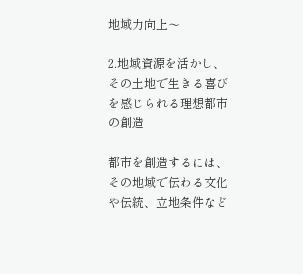地域力向上〜

2.地域資源を活かし、その土地で生きる喜びを感じられる理想都市の創造

都市を創造するには、その地域で伝わる文化や伝統、立地条件など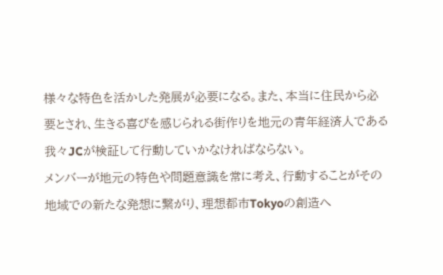様々な特色を活かした発展が必要になる。また、本当に住民から必要とされ、生きる喜びを感じられる街作りを地元の青年経済人である我々JCが検証して行動していかなければならない。
メンバーが地元の特色や問題意識を常に考え、行動することがその地域での新たな発想に繋がり、理想都市Tokyoの創造へ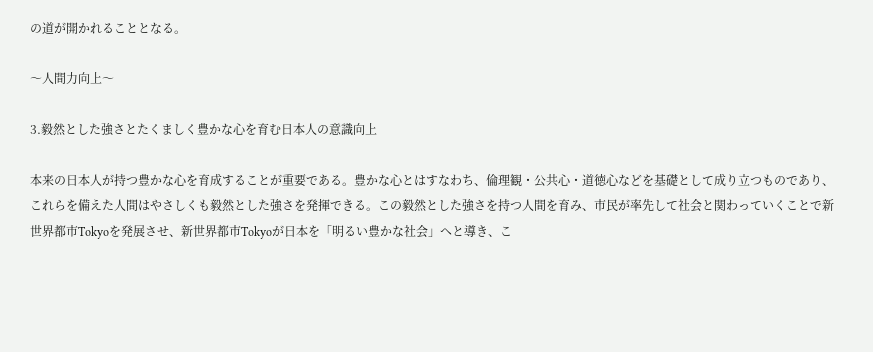の道が開かれることとなる。

〜人間力向上〜

3.毅然とした強さとたくましく豊かな心を育む日本人の意識向上

本来の日本人が持つ豊かな心を育成することが重要である。豊かな心とはすなわち、倫理観・公共心・道徳心などを基礎として成り立つものであり、これらを備えた人間はやさしくも毅然とした強さを発揮できる。この毅然とした強さを持つ人間を育み、市民が率先して社会と関わっていくことで新世界都市Tokyoを発展させ、新世界都市Tokyoが日本を「明るい豊かな社会」へと導き、こ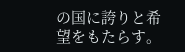の国に誇りと希望をもたらす。